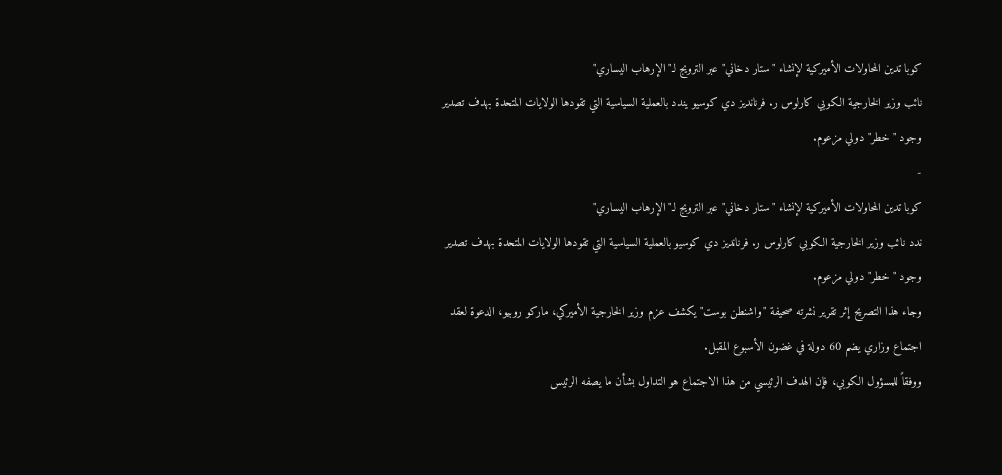كوبا تدين المحاولات الأميركية لإنشاء "ستار دخاني" عبر الترويج لـ"الإرهاب اليساري"
نائب وزير الخارجية الكوبي كارلوس ر. فرنانديز دي كوسيو يندد بالعملية السياسية التي تقودها الولايات المتحدة بهدف تصدير وجود "خطر" دولي مزعوم.
-
كوبا تدين المحاولات الأميركية لإنشاء "ستار دخاني" عبر الترويج لـ"الإرهاب اليساري"
ندد نائب وزير الخارجية الكوبي كارلوس ر. فرنانديز دي كوسيو بالعملية السياسية التي تقودها الولايات المتحدة بهدف تصدير وجود "خطر" دولي مزعوم.
وجاء هذا التصريح إثر تقرير نشرته صحيفة "واشنطن بوست" يكشف عزم وزير الخارجية الأميركي، ماركو روبيو، الدعوة لعقد اجتماع وزاري يضم 60 دولة في غضون الأسبوع المقبل.
ووفقاً للمسؤول الكوبي، فإن الهدف الرئيسي من هذا الاجتماع هو التداول بشأن ما يصفه الرئيس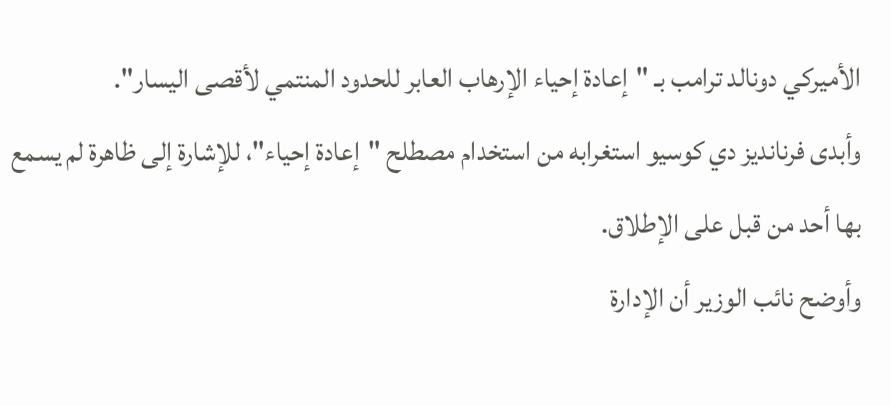الأميركي دونالد ترامب بـ "إعادة إحياء الإرهاب العابر للحدود المنتمي لأقصى اليسار".
وأبدى فرنانديز دي كوسيو استغرابه من استخدام مصطلح "إعادة إحياء"، للإشارة إلى ظاهرة لم يسمع بها أحد من قبل على الإطلاق.
وأوضح نائب الوزير أن الإدارة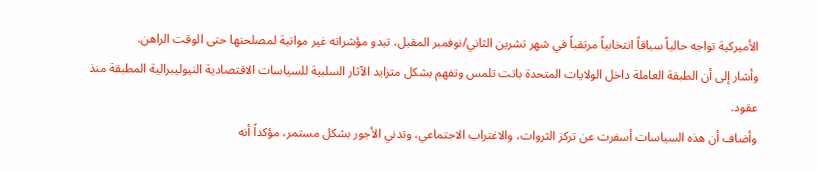الأميركية تواجه حالياً سباقاً انتخابياً مرتقباً في شهر تشرين الثاني/نوفمبر المقبل، تبدو مؤشراته غير مواتية لمصلحتها حتى الوقت الراهن.
وأشار إلى أن الطبقة العاملة داخل الولايات المتحدة باتت تلمس وتفهم بشكل متزايد الآثار السلبية للسياسات الاقتصادية النيوليبرالية المطبقة منذ عقود.
وأضاف أن هذه السياسات أسفرت عن تركز الثروات، والاغتراب الاجتماعي، وتدني الأجور بشكل مستمر، مؤكداً أنه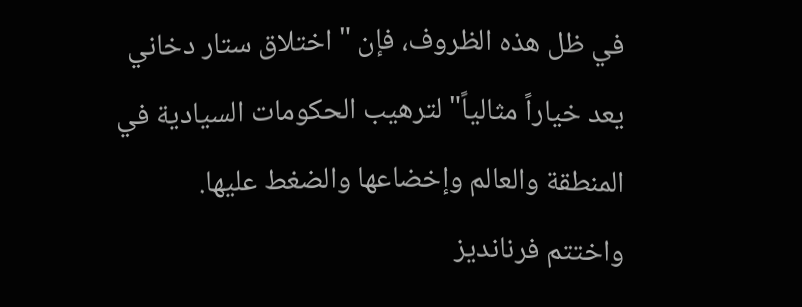في ظل هذه الظروف، فإن "اختلاق ستار دخاني يعد خياراً مثالياً" لترهيب الحكومات السيادية في المنطقة والعالم وإخضاعها والضغط عليها.
واختتم فرنانديز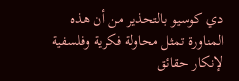دي كوسيو بالتحذير من أن هذه المناورة تمثل محاولة فكرية وفلسفية لإنكار حقائق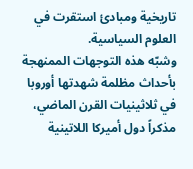تاريخية ومبادئ استقرت في العلوم السياسية.
وشبّه هذه التوجهات الممنهجة بأحداث مظلمة شهدتها أوروبا في ثلاثينيات القرن الماضي، مذكراً دول أميركا اللاتينية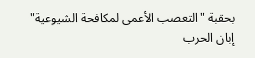بحقبة "التعصب الأعمى لمكافحة الشيوعية" إبان الحرب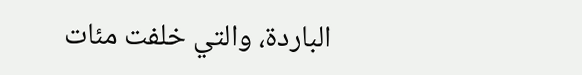الباردة، والتي خلفت مئات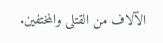الآلاف من القتلى والمختفين.